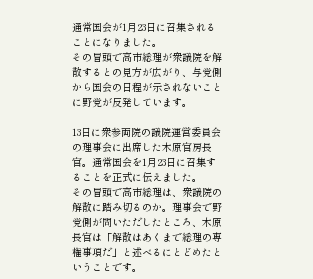通常国会が1月23日に召集されることになりました。
その冒頭で高市総理が衆議院を解散するとの見方が広がり、与党側から国会の日程が示されないことに野党が反発しています。

13日に衆参両院の議院運営委員会の理事会に出席した木原官房長官。通常国会を1月23日に召集することを正式に伝えました。
その冒頭で高市総理は、衆議院の解散に踏み切るのか。理事会で野党側が問いただしたところ、木原長官は「解散はあくまで総理の専権事項だ」と述べるにとどめたということです。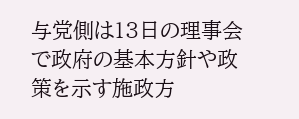与党側は13日の理事会で政府の基本方針や政策を示す施政方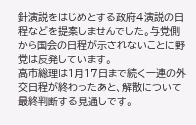針演説をはじめとする政府4演説の日程などを提案しませんでした。与党側から国会の日程が示されないことに野党は反発しています。
高市総理は1月17日まで続く一連の外交日程が終わったあと、解散について最終判断する見通しです。